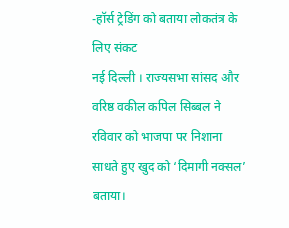-हॉर्स ट्रेडिंग को बताया लोकतंत्र के लिए संकट
नई दिल्ली । राज्यसभा सांसद और वरिष्ठ वकील कपिल सिब्बल ने रविवार को भाजपा पर निशाना साधते हुए खुद को ‘दिमागी नक्सल’ बताया।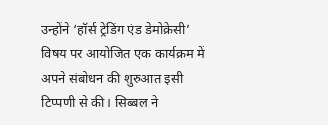उन्होंने ‘हॉर्स ट्रेडिंग एंड डेमोक्रेसी’ विषय पर आयोजित एक कार्यक्रम में अपने संबोधन की शुरुआत इसी टिप्पणी से की। सिब्बल ने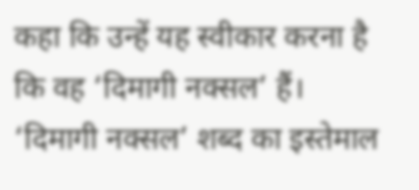कहा कि उन्हें यह स्वीकार करना है कि वह ‘दिमागी नक्सल’ हैं।
‘दिमागी नक्सल’ शब्द का इस्तेमाल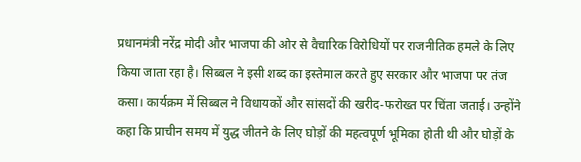प्रधानमंत्री नरेंद्र मोदी और भाजपा की ओर से वैचारिक विरोधियों पर राजनीतिक हमले के लिए किया जाता रहा है। सिब्बल ने इसी शब्द का इस्तेमाल करते हुए सरकार और भाजपा पर तंज कसा। कार्यक्रम में सिब्बल ने विधायकों और सांसदों की खरीद-फरोख्त पर चिंता जताई। उन्होंने कहा कि प्राचीन समय में युद्ध जीतने के लिए घोड़ों की महत्वपूर्ण भूमिका होती थी और घोड़ों के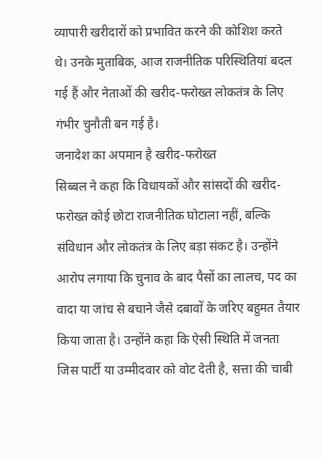व्यापारी खरीदारों को प्रभावित करने की कोशिश करते थे। उनके मुताबिक, आज राजनीतिक परिस्थितियां बदल गई हैं और नेताओं की खरीद-फरोख्त लोकतंत्र के लिए गंभीर चुनौती बन गई है।
जनादेश का अपमान है खरीद-फरोख्त
सिब्बल ने कहा कि विधायकों और सांसदों की खरीद-फरोख्त कोई छोटा राजनीतिक घोटाला नहीं, बल्कि संविधान और लोकतंत्र के लिए बड़ा संकट है। उन्होंने आरोप लगाया कि चुनाव के बाद पैसों का लालच, पद का वादा या जांच से बचाने जैसे दबावों के जरिए बहुमत तैयार किया जाता है। उन्होंने कहा कि ऐसी स्थिति में जनता जिस पार्टी या उम्मीदवार को वोट देती है, सत्ता की चाबी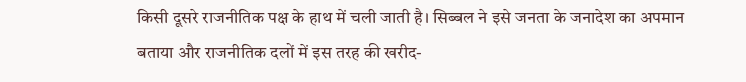किसी दूसरे राजनीतिक पक्ष के हाथ में चली जाती है। सिब्बल ने इसे जनता के जनादेश का अपमान बताया और राजनीतिक दलों में इस तरह की खरीद-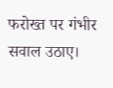फरोख्त पर गंभीर सवाल उठाए।